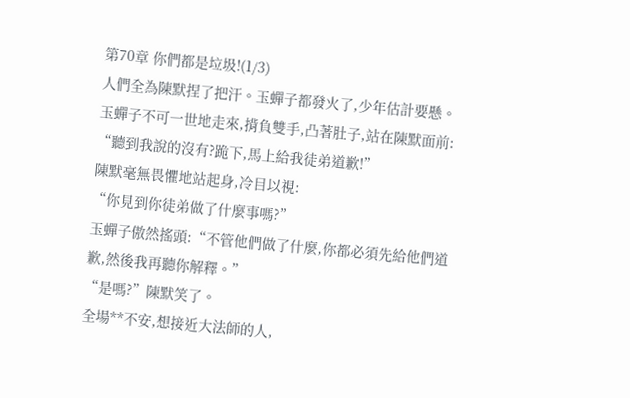第70章 你們都是垃圾!(1/3)
人們全為陳默捏了把汗。玉蟬子都發火了,少年估計要懸。
玉蟬子不可一世地走來,揹負雙手,凸著肚子,站在陳默面前:
“聽到我說的沒有?跪下,馬上給我徒弟道歉!”
陳默毫無畏懼地站起身,冷目以視:
“你見到你徒弟做了什麼事嗎?”
玉蟬子傲然搖頭:“不管他們做了什麼,你都必須先給他們道歉,然後我再聽你解釋。”
“是嗎?”陳默笑了。
全場**不安,想接近大法師的人,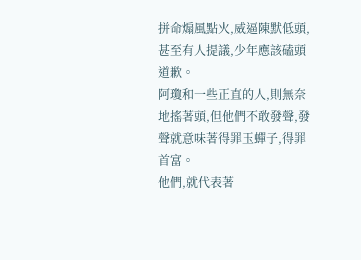拼命煽風點火,威逼陳默低頭,甚至有人提議,少年應該磕頭道歉。
阿瓊和一些正直的人,則無奈地搖著頭,但他們不敢發聲,發聲就意味著得罪玉蟬子,得罪首富。
他們,就代表著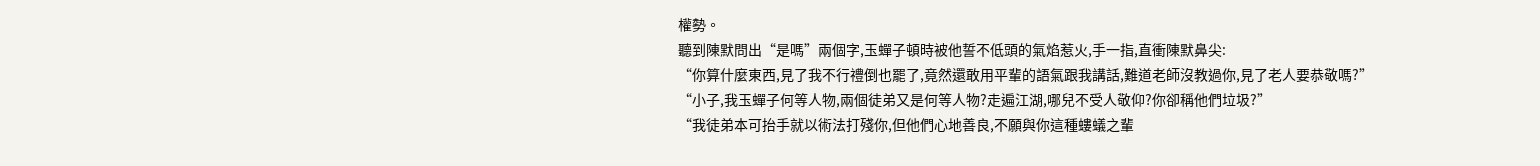權勢。
聽到陳默問出“是嗎”兩個字,玉蟬子頓時被他誓不低頭的氣焰惹火,手一指,直衝陳默鼻尖:
“你算什麼東西,見了我不行禮倒也罷了,竟然還敢用平輩的語氣跟我講話,難道老師沒教過你,見了老人要恭敬嗎?”
“小子,我玉蟬子何等人物,兩個徒弟又是何等人物?走遍江湖,哪兒不受人敬仰?你卻稱他們垃圾?”
“我徒弟本可抬手就以術法打殘你,但他們心地善良,不願與你這種螻蟻之輩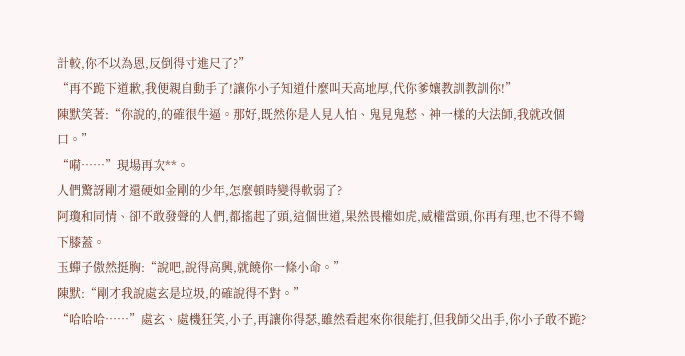計較,你不以為恩,反倒得寸進尺了?”
“再不跪下道歉,我便親自動手了!讓你小子知道什麼叫天高地厚,代你爹孃教訓教訓你!”
陳默笑著:“你說的,的確很牛逼。那好,既然你是人見人怕、鬼見鬼愁、神一樣的大法師,我就改個口。”
“嗬……”現場再次**。
人們驚訝剛才還硬如金剛的少年,怎麼頓時變得軟弱了?
阿瓊和同情、卻不敢發聲的人們,都搖起了頭,這個世道,果然畏權如虎,威權當頭,你再有理,也不得不彎下膝蓋。
玉蟬子傲然挺胸:“說吧,說得高興,就饒你一條小命。”
陳默:“剛才我說處玄是垃圾,的確說得不對。”
“哈哈哈……”處玄、處機狂笑,小子,再讓你得瑟,雖然看起來你很能打,但我師父出手,你小子敢不跪?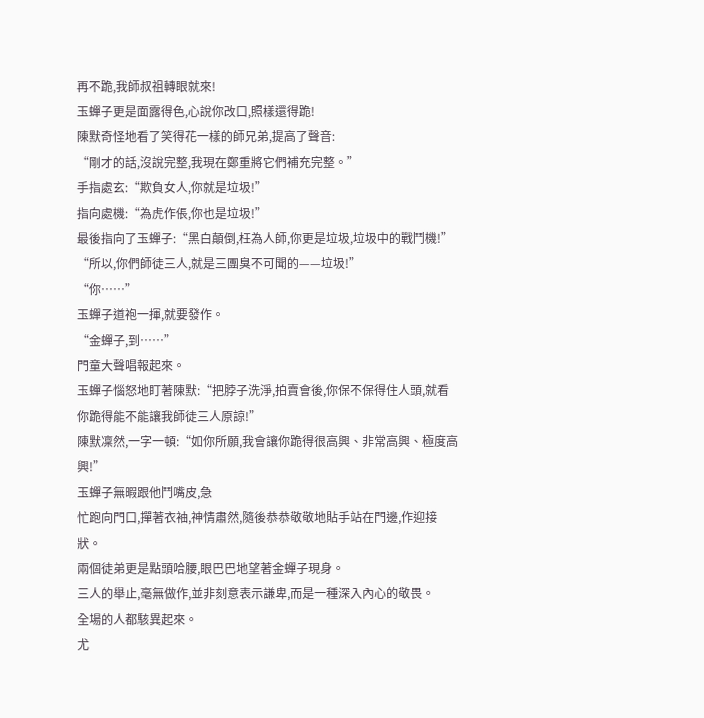再不跪,我師叔祖轉眼就來!
玉蟬子更是面露得色,心說你改口,照樣還得跪!
陳默奇怪地看了笑得花一樣的師兄弟,提高了聲音:
“剛才的話,沒說完整,我現在鄭重將它們補充完整。”
手指處玄:“欺負女人,你就是垃圾!”
指向處機:“為虎作倀,你也是垃圾!”
最後指向了玉蟬子:“黑白顛倒,枉為人師,你更是垃圾,垃圾中的戰鬥機!”
“所以,你們師徒三人,就是三團臭不可聞的——垃圾!”
“你……”
玉蟬子道袍一揮,就要發作。
“金蟬子,到……”
門童大聲唱報起來。
玉蟬子惱怒地盯著陳默:“把脖子洗淨,拍賣會後,你保不保得住人頭,就看你跪得能不能讓我師徒三人原諒!”
陳默凜然,一字一頓:“如你所願,我會讓你跪得很高興、非常高興、極度高興!”
玉蟬子無暇跟他鬥嘴皮,急
忙跑向門口,撣著衣袖,神情肅然,隨後恭恭敬敬地貼手站在門邊,作迎接狀。
兩個徒弟更是點頭哈腰,眼巴巴地望著金蟬子現身。
三人的舉止,毫無做作,並非刻意表示謙卑,而是一種深入內心的敬畏。
全場的人都駭異起來。
尤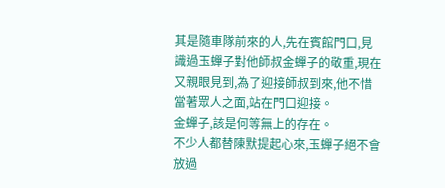其是隨車隊前來的人,先在賓館門口,見識過玉蟬子對他師叔金蟬子的敬重,現在又親眼見到,為了迎接師叔到來,他不惜當著眾人之面,站在門口迎接。
金蟬子,該是何等無上的存在。
不少人都替陳默提起心來,玉蟬子絕不會放過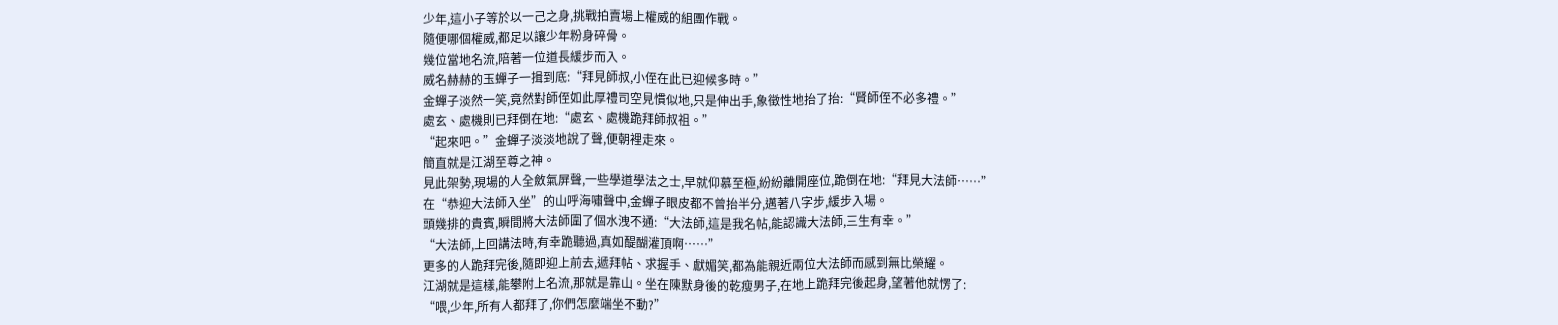少年,這小子等於以一己之身,挑戰拍賣場上權威的組團作戰。
隨便哪個權威,都足以讓少年粉身碎骨。
幾位當地名流,陪著一位道長緩步而入。
威名赫赫的玉蟬子一揖到底:“拜見師叔,小侄在此已迎候多時。”
金蟬子淡然一笑,竟然對師侄如此厚禮司空見慣似地,只是伸出手,象徵性地抬了抬:“賢師侄不必多禮。”
處玄、處機則已拜倒在地:“處玄、處機跪拜師叔祖。”
“起來吧。”金蟬子淡淡地說了聲,便朝裡走來。
簡直就是江湖至尊之神。
見此架勢,現場的人全斂氣屏聲,一些學道學法之士,早就仰慕至極,紛紛離開座位,跪倒在地:“拜見大法師……”
在“恭迎大法師入坐”的山呼海嘯聲中,金蟬子眼皮都不曾抬半分,邁著八字步,緩步入場。
頭幾排的貴賓,瞬間將大法師圍了個水洩不通:“大法師,這是我名帖,能認識大法師,三生有幸。”
“大法師,上回講法時,有幸跪聽過,真如醍醐灌頂啊……”
更多的人跪拜完後,隨即迎上前去,遞拜帖、求握手、獻媚笑,都為能親近兩位大法師而感到無比榮耀。
江湖就是這樣,能攀附上名流,那就是靠山。坐在陳默身後的乾瘦男子,在地上跪拜完後起身,望著他就愣了:
“喂,少年,所有人都拜了,你們怎麼端坐不動?”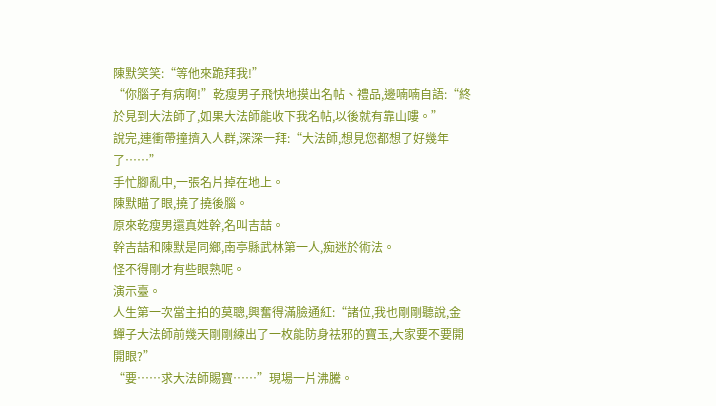陳默笑笑:“等他來跪拜我!”
“你腦子有病啊!”乾瘦男子飛快地摸出名帖、禮品,邊喃喃自語:“終於見到大法師了,如果大法師能收下我名帖,以後就有靠山嘍。”
說完,連衝帶撞擠入人群,深深一拜:“大法師,想見您都想了好幾年了……”
手忙腳亂中,一張名片掉在地上。
陳默瞄了眼,撓了撓後腦。
原來乾瘦男還真姓幹,名叫吉喆。
幹吉喆和陳默是同鄉,南亭縣武林第一人,痴迷於術法。
怪不得剛才有些眼熟呢。
演示臺。
人生第一次當主拍的莫聰,興奮得滿臉通紅:“諸位,我也剛剛聽說,金蟬子大法師前幾天剛剛練出了一枚能防身祛邪的寶玉,大家要不要開開眼?”
“要……求大法師賜寶……”現場一片沸騰。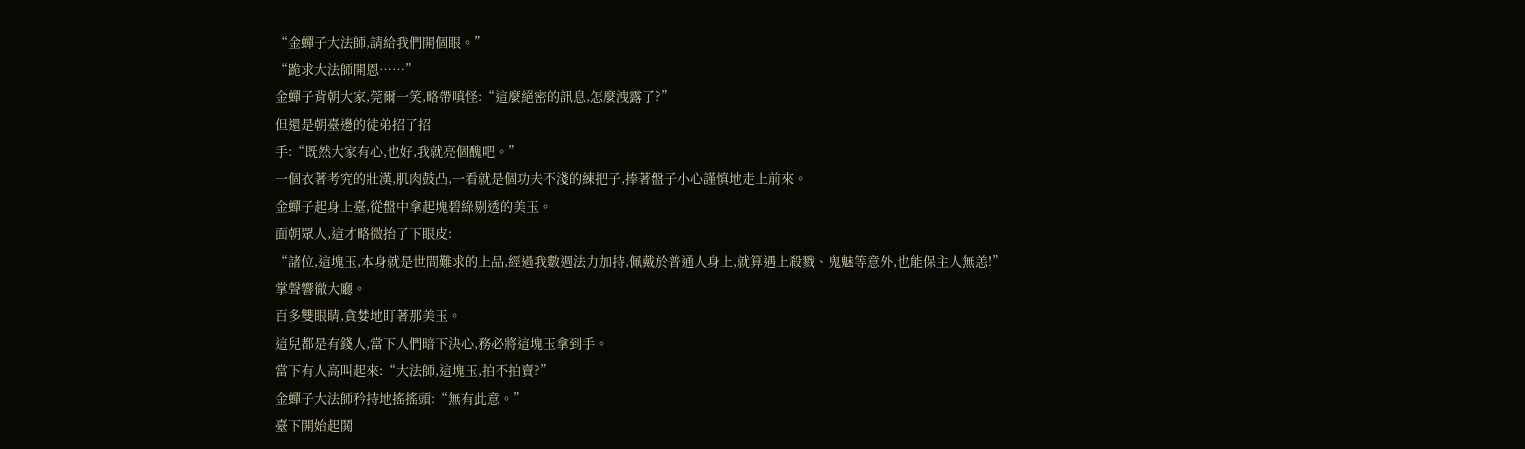“金蟬子大法師,請給我們開個眼。”
“跪求大法師開恩……”
金蟬子背朝大家,莞爾一笑,略帶嗔怪:“這麼絕密的訊息,怎麼洩露了?”
但還是朝臺邊的徒弟招了招
手:“既然大家有心,也好,我就亮個醜吧。”
一個衣著考究的壯漢,肌肉鼓凸,一看就是個功夫不淺的練把子,捧著盤子小心謹慎地走上前來。
金蟬子起身上臺,從盤中拿起塊碧綠剔透的美玉。
面朝眾人,這才略微抬了下眼皮:
“諸位,這塊玉,本身就是世間難求的上品,經過我數週法力加持,佩戴於普通人身上,就算遇上殺戮、鬼魅等意外,也能保主人無恙!”
掌聲響徹大廳。
百多雙眼睛,貪婪地盯著那美玉。
這兒都是有錢人,當下人們暗下決心,務必將這塊玉拿到手。
當下有人高叫起來:“大法師,這塊玉,拍不拍賣?”
金蟬子大法師矜持地搖搖頭:“無有此意。”
臺下開始起鬨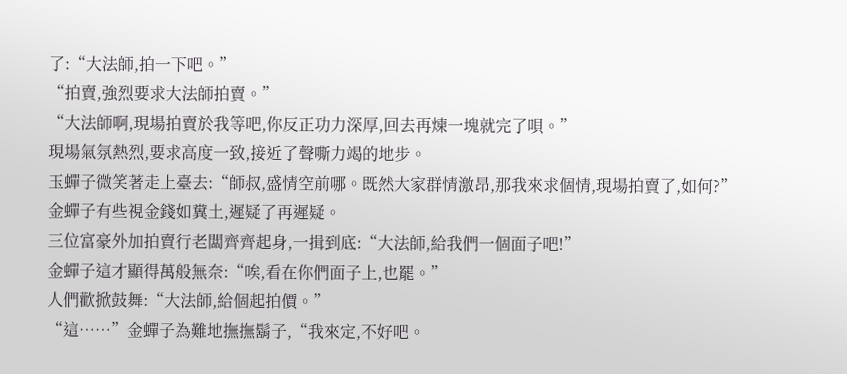了:“大法師,拍一下吧。”
“拍賣,強烈要求大法師拍賣。”
“大法師啊,現場拍賣於我等吧,你反正功力深厚,回去再煉一塊就完了唄。”
現場氣氛熱烈,要求高度一致,接近了聲嘶力竭的地步。
玉蟬子微笑著走上臺去:“師叔,盛情空前哪。既然大家群情激昂,那我來求個情,現場拍賣了,如何?”
金蟬子有些視金錢如糞土,遲疑了再遲疑。
三位富豪外加拍賣行老闆齊齊起身,一揖到底:“大法師,給我們一個面子吧!”
金蟬子這才顯得萬般無奈:“唉,看在你們面子上,也罷。”
人們歡掀鼓舞:“大法師,給個起拍價。”
“這……”金蟬子為難地撫撫鬍子,“我來定,不好吧。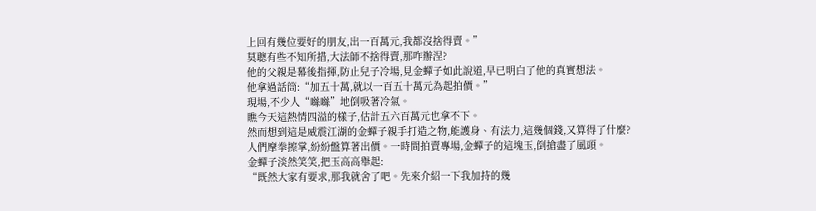上回有幾位要好的朋友,出一百萬元,我都沒捨得賣。”
莫聰有些不知所措,大法師不捨得賣,那咋辦涅?
他的父親是幕後指揮,防止兒子冷場,見金蟬子如此說道,早已明白了他的真實想法。
他拿過話筒:“加五十萬,就以一百五十萬元為起拍價。”
現場,不少人“噝噝”地倒吸著冷氣。
瞧今天這熱情四溢的樣子,估計五六百萬元也拿不下。
然而想到這是威震江湖的金蟬子親手打造之物,能護身、有法力,這幾個錢,又算得了什麼?
人們摩拳擦掌,紛紛盤算著出價。一時間拍賣專場,金蟬子的這塊玉,倒搶盡了風頭。
金蟬子淡然笑笑,把玉高高舉起:
“既然大家有要求,那我就舍了吧。先來介紹一下我加持的幾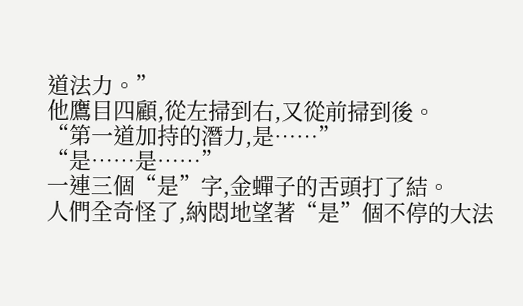道法力。”
他鷹目四顧,從左掃到右,又從前掃到後。
“第一道加持的潛力,是……”
“是……是……”
一連三個“是”字,金蟬子的舌頭打了結。
人們全奇怪了,納悶地望著“是”個不停的大法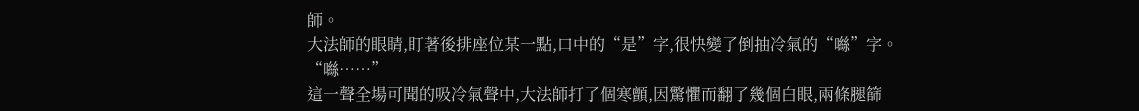師。
大法師的眼睛,盯著後排座位某一點,口中的“是”字,很快變了倒抽冷氣的“噝”字。
“噝……”
這一聲全場可聞的吸冷氣聲中,大法師打了個寒顫,因驚懼而翻了幾個白眼,兩條腿篩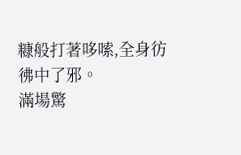糠般打著哆嗦,全身彷彿中了邪。
滿場驚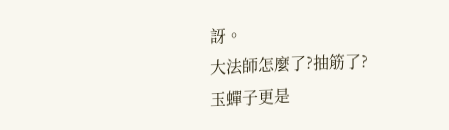訝。
大法師怎麼了?抽筋了?
玉蟬子更是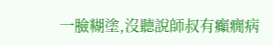一臉糊塗,沒聽說師叔有癲癇病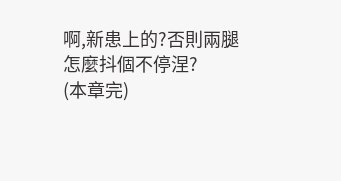啊,新患上的?否則兩腿怎麼抖個不停涅?
(本章完)